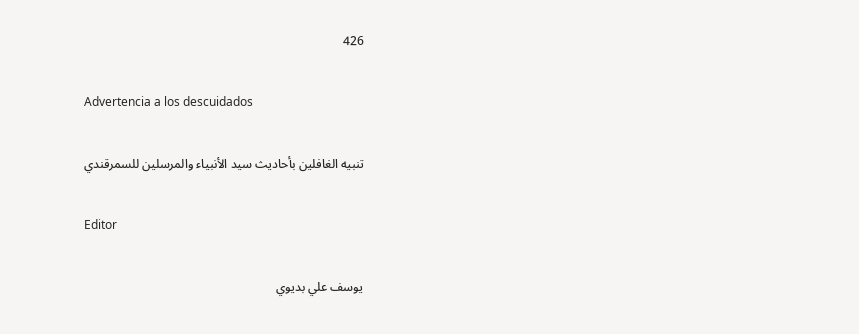426

Advertencia a los descuidados

تنبيه الغافلين بأحاديث سيد الأنبياء والمرسلين للسمرقندي

Editor

يوسف علي بديوي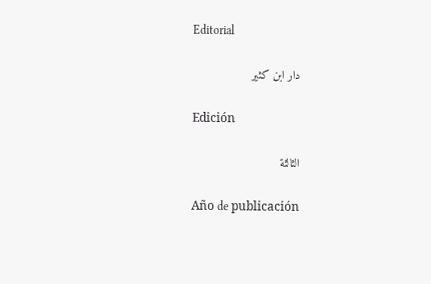Editorial

دار ابن كثير

Edición

الثالثة

Año de publicación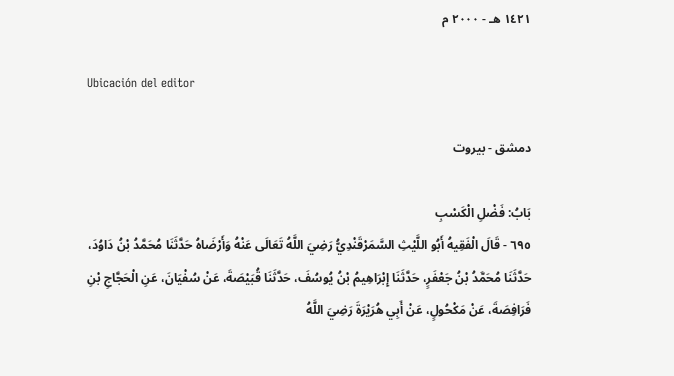١٤٢١ هـ - ٢٠٠٠ م

Ubicación del editor

دمشق - بيروت

بَابُ: فَضْلِ الْكَسْبِ
٦٩٥ - قَالَ الْفَقِيهُ أَبُو اللَّيْثِ السَّمَرْقَنْدِيُّ رَضِيَ اللَّهُ تَعَالَى عَنْهُ وَأَرْضَاهُ حَدَّثَنَا مُحَمَّدُ بْنُ دَاوُدَ، حَدَّثَنَا مُحَمَّدُ بْنُ جَعْفَرٍ، حَدَّثَنَا إِبْرَاهِيمُ بْنُ يُوسُفَ، حَدَّثَنَا قُبَيْصَةَ، عَنْ سُفْيَانَ، عَنِ الْحَجَّاجِ بْنِ فَرَافِصَةَ، عَنْ مَكْحُولٍ، عَنْ أَبِي هُرَيْرَةَ رَضِيَ اللَّهُ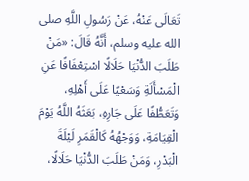تَعَالَى عَنْهُ، عَنْ رَسُولِ اللَّهِ صلى الله عليه وسلم، أَنَّهُ قَالَ: «مَنْ طَلَبَ الدُّنْيَا حَلَالًا اسْتِعْفَافًا عَنِ الْمَسْأَلَةِ وَسَعْيًا عَلَى أَهْلِهِ، وَتَعَطُّفًا عَلَى جَارِهِ، بَعَثَهُ اللَّهُ يَوْمَ الْقِيَامَةِ، وَوَجْهُهُ كَالْقَمَرِ لَيْلَةَ الْبَدْرِ، وَمَنْ طَلَبَ الدُّنْيَا حَلَالًا،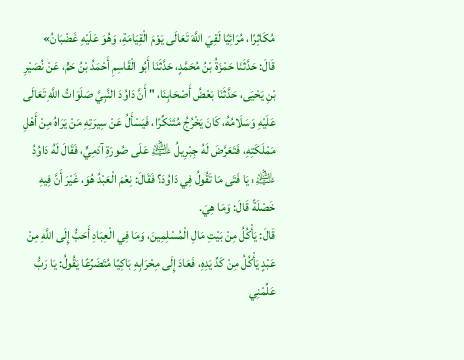مُكَاثِرًا، مُرَائِيًا لَقِيَ اللَّهَ تَعَالَى يَوْمَ الْقِيَامَةِ، وَهُوَ عَلَيْهِ غَضْبَانُ»
قَالَ: حَدَّثَنَا حَمْزَةُ بْنُ مُحَمَّدٍ، حَدَّثَنَا أَبُو الْقَاسِمِ أَحْمَدُ بْنُ حَمٍّ، عَنْ نُصَيْرِ بْنِ يَحْيَى، حَدَّثَنَا بَعْضُ أَصْحَابِنَا، " أَنَّ دَاوُدَ النَّبِيَّ صَلَوَاتُ اللَّهِ تَعَالَى عَلَيْهِ وَسَلَامُهُ، كَانَ يَخْرُجُ مُتَنَكِّرًا، فَيَسْأَلُ عَنْ سِيرَتِهِ مَنْ يَرَاهُ مِنْ أَهْلِ مَمْلَكَتِهِ، فَتَعَرَّضَ لَهُ جِبْرِيلُ ﵇ عَلَى صُورَةِ آدَمِيٍّ، فَقَالَ لَهُ دَاوُدُ ﵇: يَا فَتَى مَا تَقُولُ فِي دَاوُدَ؟ فَقَالَ: نِعْمَ الْعَبْدُ هُوَ، غَيْرَ أَنَّ فِيهِ خَصْلَةً قَالَ: وَمَا هِيَ.
قَالَ: يَأْكُلُ مِنْ بَيْتِ مَالِ الْمُسْلِمِينَ، وَمَا فِي الْعِبَادِ أَحَبُّ إِلَى اللَّهِ مِنْ عَبْدٍ يَأْكُلُ مِنْ كَدِّ يَدِهِ، فَعَادَ إِلَى مِحْرَابِهِ بَاكِيًا مُتَضَرِّعًا يَقُولُ: يَا رَبُّ عَلِّمْنِي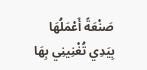صَنْعَةً أَعْمَلُهَا بِيَدِي تُغْنِينِي بِهَا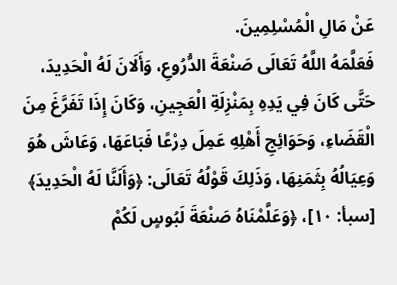عَنْ مَالِ الْمُسْلِمِينَ.
فَعَلَّمَهُ اللَّهُ تَعَالَى صَنْعَةَ الدُّرُوعِ، وَأَلَانَ لَهُ الْحَدِيدَ، حَتَّى كَانَ فِي يَدِهِ بِمَنْزِلَةِ الْعَجِينِ، وَكَانَ إِذَا تَفَرَّغَ مِنَ الْقَضَاءِ، وَحَوَائِجِ أَهْلِهِ عَمِلَ دِرْعًا فَبَاعَهَا، وَعَاشَ هُوَ وَعِيَالُهُ بِثَمَنِهَا، وَذَلِكَ قَوْلُهُ تَعَالَى: ﴿وَأَلَنَّا لَهُ الْحَدِيدَ﴾ [سبأ: ١٠]، ﴿وَعَلَّمْنَاهُ صَنْعَةَ لَبُوسٍ لَكُمْ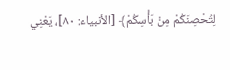لِتُحْصِنَكُمْ مِنْ بَأْسِكُمْ﴾ [الأنبياء: ٨٠]، يَعْنِي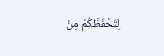لِتَحْفَظَكُمْ مِنْ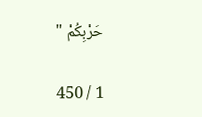حَرْبِكُمْ "

1 / 450